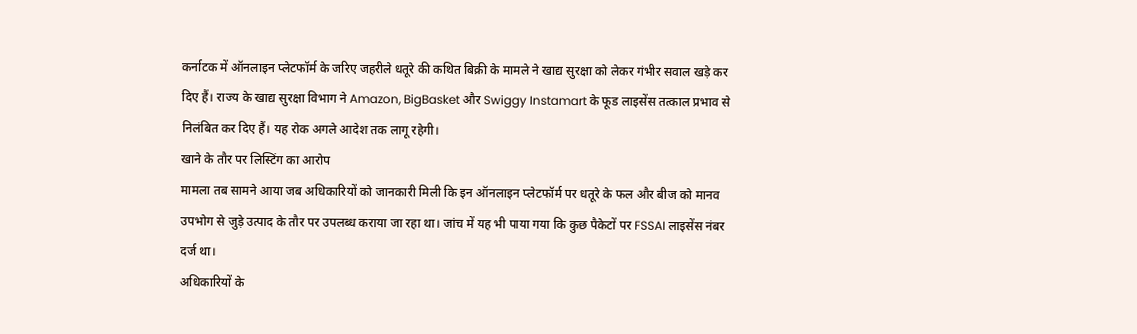कर्नाटक में ऑनलाइन प्लेटफॉर्म के जरिए जहरीले धतूरे की कथित बिक्री के मामले ने खाद्य सुरक्षा को लेकर गंभीर सवाल खड़े कर दिए हैं। राज्य के खाद्य सुरक्षा विभाग ने Amazon, BigBasket और Swiggy Instamart के फूड लाइसेंस तत्काल प्रभाव से निलंबित कर दिए हैं। यह रोक अगले आदेश तक लागू रहेगी।
खाने के तौर पर लिस्टिंग का आरोप
मामला तब सामने आया जब अधिकारियों को जानकारी मिली कि इन ऑनलाइन प्लेटफॉर्म पर धतूरे के फल और बीज को मानव उपभोग से जुड़े उत्पाद के तौर पर उपलब्ध कराया जा रहा था। जांच में यह भी पाया गया कि कुछ पैकेटों पर FSSAI लाइसेंस नंबर दर्ज था।
अधिकारियों के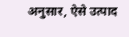अनुसार, ऐसे उत्पाद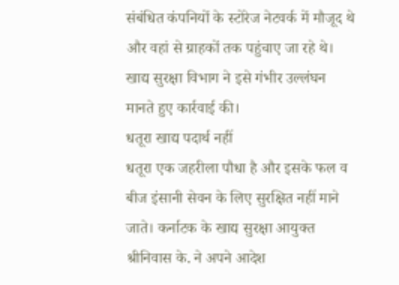संबंधित कंपनियों के स्टोरेज नेटवर्क में मौजूद थे और वहां से ग्राहकों तक पहुंचाए जा रहे थे। खाद्य सुरक्षा विभाग ने इसे गंभीर उल्लंघन मानते हुए कार्रवाई की।
धतूरा खाद्य पदार्थ नहीं
धतूरा एक जहरीला पौधा है और इसके फल व बीज इंसानी सेवन के लिए सुरक्षित नहीं माने जाते। कर्नाटक के खाद्य सुरक्षा आयुक्त श्रीनिवास के. ने अपने आदेश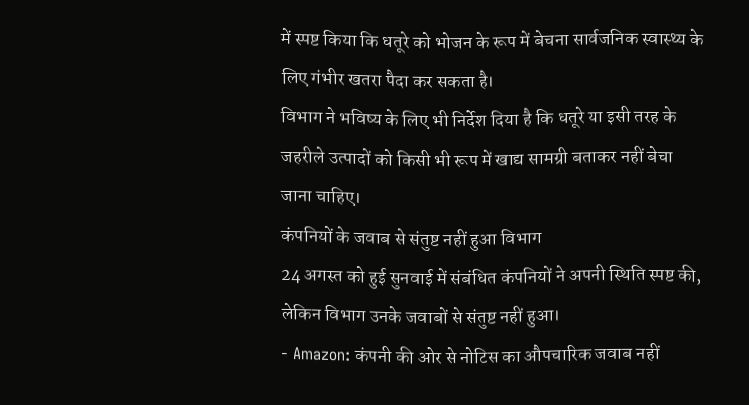में स्पष्ट किया कि धतूरे को भोजन के रूप में बेचना सार्वजनिक स्वास्थ्य के लिए गंभीर खतरा पैदा कर सकता है।
विभाग ने भविष्य के लिए भी निर्देश दिया है कि धतूरे या इसी तरह के जहरीले उत्पादों को किसी भी रूप में खाद्य सामग्री बताकर नहीं बेचा जाना चाहिए।
कंपनियों के जवाब से संतुष्ट नहीं हुआ विभाग
24 अगस्त को हुई सुनवाई में संबंधित कंपनियों ने अपनी स्थिति स्पष्ट की, लेकिन विभाग उनके जवाबों से संतुष्ट नहीं हुआ।
- Amazon: कंपनी की ओर से नोटिस का औपचारिक जवाब नहीं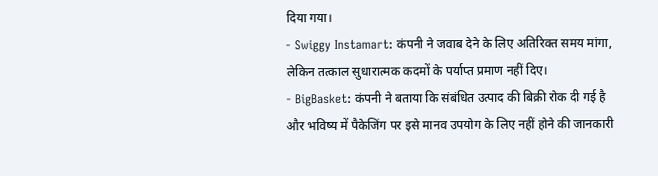दिया गया।
- Swiggy Instamart: कंपनी ने जवाब देने के लिए अतिरिक्त समय मांगा, लेकिन तत्काल सुधारात्मक कदमों के पर्याप्त प्रमाण नहीं दिए।
- BigBasket: कंपनी ने बताया कि संबंधित उत्पाद की बिक्री रोक दी गई है और भविष्य में पैकेजिंग पर इसे मानव उपयोग के लिए नहीं होने की जानकारी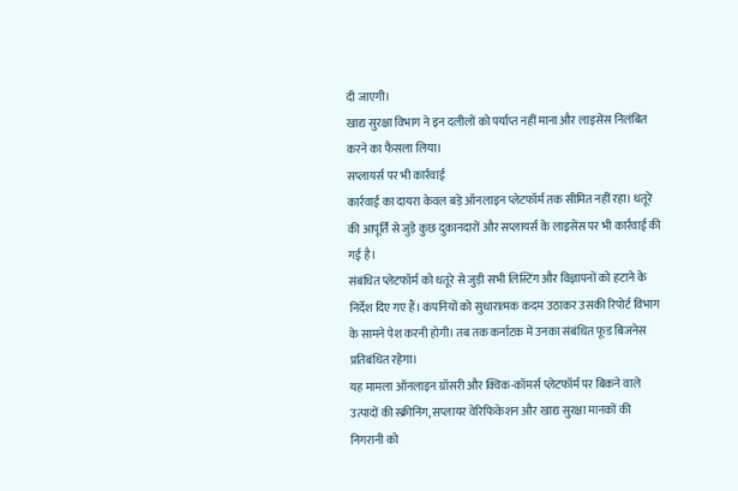दी जाएगी।
खाद्य सुरक्षा विभाग ने इन दलीलों को पर्याप्त नहीं माना और लाइसेंस निलंबित करने का फैसला लिया।
सप्लायर्स पर भी कार्रवाई
कार्रवाई का दायरा केवल बड़े ऑनलाइन प्लेटफॉर्म तक सीमित नहीं रहा। धतूरे की आपूर्ति से जुड़े कुछ दुकानदारों और सप्लायर्स के लाइसेंस पर भी कार्रवाई की गई है।
संबंधित प्लेटफॉर्म को धतूरे से जुड़ी सभी लिस्टिंग और विज्ञापनों को हटाने के निर्देश दिए गए हैं। कंपनियों को सुधारात्मक कदम उठाकर उसकी रिपोर्ट विभाग के सामने पेश करनी होगी। तब तक कर्नाटक में उनका संबंधित फूड बिजनेस प्रतिबंधित रहेगा।
यह मामला ऑनलाइन ग्रॉसरी और क्विक-कॉमर्स प्लेटफॉर्म पर बिकने वाले उत्पादों की स्क्रीनिंग, सप्लायर वेरिफिकेशन और खाद्य सुरक्षा मानकों की निगरानी को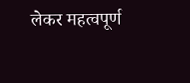लेकर महत्वपूर्ण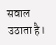सवाल उठाता है।